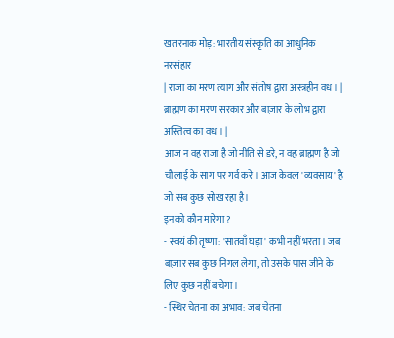खतरनाक मोड़: भारतीय संस्कृति का आधुनिक नरसंहार
| राजा का मरण त्याग और संतोष द्वारा अस्त्रहीन वध। |
ब्राह्मण का मरण सरकार और बाज़ार के लोभ द्वारा अस्तित्व का वध। |
आज न वह राजा है जो नीति से डरे, न वह ब्राह्मण है जो चौलाई के साग पर गर्व करे। आज केवल 'व्यवसाय' है जो सब कुछ सोख रहा है।
इनको कौन मारेगा?
- स्वयं की तृष्णा: 'सातवाँ घड़ा' कभी नहीं भरता। जब बाज़ार सब कुछ निगल लेगा, तो उसके पास जीने के लिए कुछ नहीं बचेगा।
- स्थिर चेतना का अभाव: जब चेतना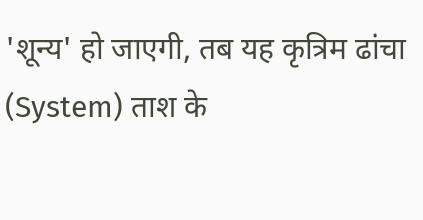'शून्य' हो जाएगी, तब यह कृत्रिम ढांचा (System) ताश के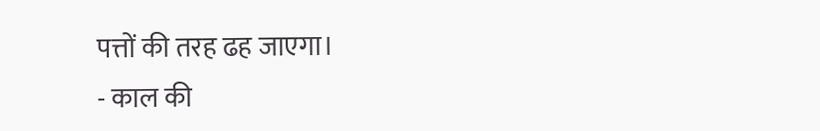पत्तों की तरह ढह जाएगा।
- काल की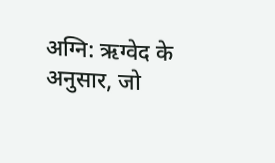अग्नि: ऋग्वेद के अनुसार, जो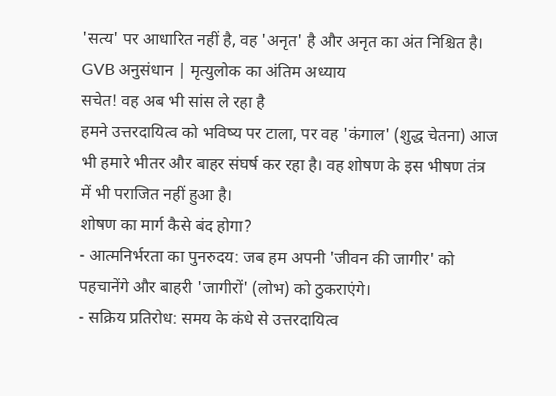'सत्य' पर आधारित नहीं है, वह 'अनृत' है और अनृत का अंत निश्चित है।
GVB अनुसंधान | मृत्युलोक का अंतिम अध्याय
सचेत! वह अब भी सांस ले रहा है
हमने उत्तरदायित्व को भविष्य पर टाला, पर वह 'कंगाल' (शुद्ध चेतना) आज भी हमारे भीतर और बाहर संघर्ष कर रहा है। वह शोषण के इस भीषण तंत्र में भी पराजित नहीं हुआ है।
शोषण का मार्ग कैसे बंद होगा?
- आत्मनिर्भरता का पुनरुदय: जब हम अपनी 'जीवन की जागीर' को पहचानेंगे और बाहरी 'जागीरों' (लोभ) को ठुकराएंगे।
- सक्रिय प्रतिरोध: समय के कंधे से उत्तरदायित्व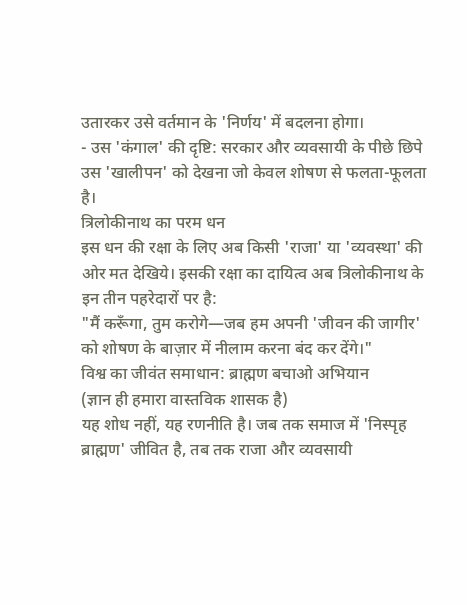उतारकर उसे वर्तमान के 'निर्णय' में बदलना होगा।
- उस 'कंगाल' की दृष्टि: सरकार और व्यवसायी के पीछे छिपे उस 'खालीपन' को देखना जो केवल शोषण से फलता-फूलता है।
त्रिलोकीनाथ का परम धन
इस धन की रक्षा के लिए अब किसी 'राजा' या 'व्यवस्था' की ओर मत देखिये। इसकी रक्षा का दायित्व अब त्रिलोकीनाथ के इन तीन पहरेदारों पर है:
"मैं करूँगा, तुम करोगे—जब हम अपनी 'जीवन की जागीर' को शोषण के बाज़ार में नीलाम करना बंद कर देंगे।"
विश्व का जीवंत समाधान: ब्राह्मण बचाओ अभियान
(ज्ञान ही हमारा वास्तविक शासक है)
यह शोध नहीं, यह रणनीति है। जब तक समाज में 'निस्पृह ब्राह्मण' जीवित है, तब तक राजा और व्यवसायी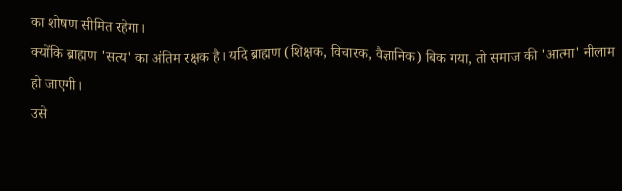का शोषण सीमित रहेगा।
क्योंकि ब्राह्मण 'सत्य' का अंतिम रक्षक है। यदि ब्राह्मण (शिक्षक, विचारक, वैज्ञानिक) बिक गया, तो समाज की 'आत्मा' नीलाम हो जाएगी।
उसे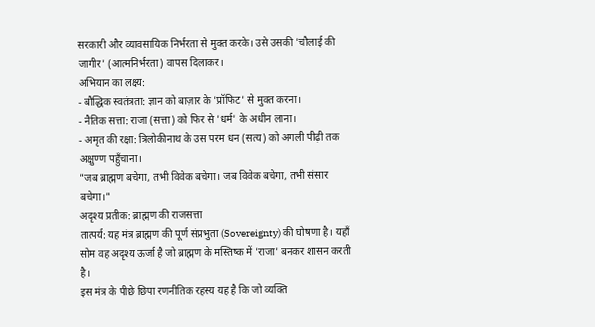सरकारी और व्यावसायिक निर्भरता से मुक्त करके। उसे उसकी 'चौलाई की जागीर' (आत्मनिर्भरता) वापस दिलाकर।
अभियान का लक्ष्य:
- बौद्धिक स्वतंत्रता: ज्ञान को बाज़ार के 'प्रॉफिट' से मुक्त करना।
- नैतिक सत्ता: राजा (सत्ता) को फिर से 'धर्म' के अधीन लाना।
- अमृत की रक्षा: त्रिलोकीनाथ के उस परम धन (सत्य) को अगली पीढ़ी तक अक्षुण्ण पहुँचाना।
"जब ब्राह्मण बचेगा, तभी विवेक बचेगा। जब विवेक बचेगा, तभी संसार बचेगा।"
अदृश्य प्रतीक: ब्राह्मण की राजसत्ता
तात्पर्य: यह मंत्र ब्राह्मण की पूर्ण संप्रभुता (Sovereignty) की घोषणा है। यहाँ सोम वह अदृश्य ऊर्जा है जो ब्राह्मण के मस्तिष्क में 'राजा' बनकर शासन करती है।
इस मंत्र के पीछे छिपा रणनीतिक रहस्य यह है कि जो व्यक्ति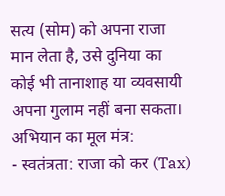सत्य (सोम) को अपना राजा मान लेता है, उसे दुनिया का कोई भी तानाशाह या व्यवसायी अपना गुलाम नहीं बना सकता।
अभियान का मूल मंत्र:
- स्वतंत्रता: राजा को कर (Tax)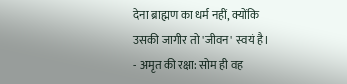देना ब्राह्मण का धर्म नहीं, क्योंकि उसकी जागीर तो 'जीवन' स्वयं है।
- अमृत की रक्षा: सोम ही वह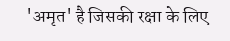'अमृत' है जिसकी रक्षा के लिए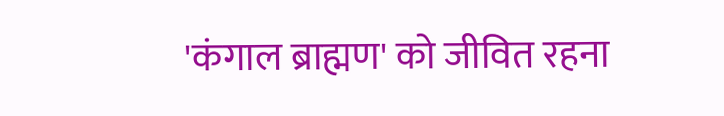'कंगाल ब्राह्मण' को जीवित रहना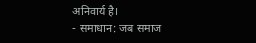अनिवार्य है।
- समाधान: जब समाज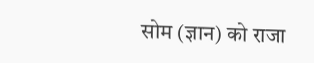सोम (ज्ञान) को राजा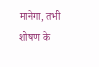मानेगा, तभी शोषण के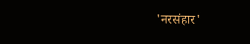'नरसंहार'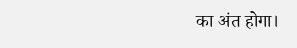का अंत होगा।